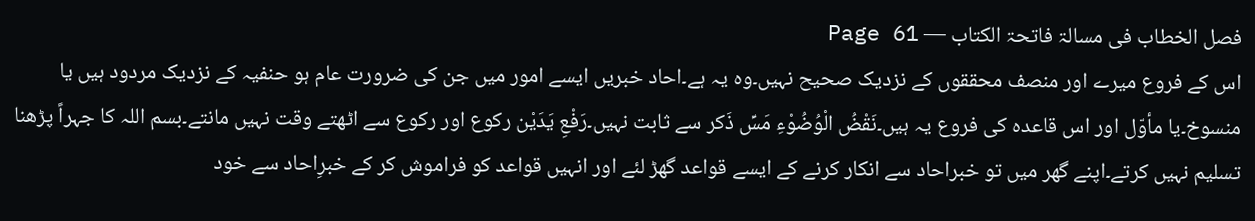فصل الخطاب فی مسالۃ فاتحۃ الکتاب — Page 61
اس کے فروع میرے اور منصف محققوں کے نزدیک صحیح نہیں۔وہ یہ ہے۔احاد خبریں ایسے امور میں جن کی ضرورت عام ہو حنفیہ کے نزدیک مردود ہیں یا منسوخ۔یا مأوّل اور اس قاعدہ کی فروع یہ ہیں۔نَقْضُ الْوُضُوْءِ مَسِّ ذَکر سے ثابت نہیں۔رَفْعِ یَدَیْن رکوع اور رکوع سے اٹھتے وقت نہیں مانتے۔بسم اللہ کا جہراً پڑھنا تسلیم نہیں کرتے۔اپنے گھر میں تو خبراحاد سے انکار کرنے کے ایسے قواعد گھڑ لئے اور انہیں قواعد کو فراموش کر کے خبرِاحاد سے خود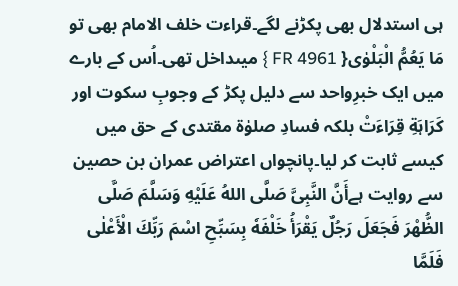ہی استدلال بھی پکڑنے لگے۔قراءت خلف الامام بھی تو مَا يَعُمُّ الْبَلْوٰى{ FR 4961 } میںداخل تھی۔اُس کے بارے میں ایک خبرِواحد سے دلیل پکڑ کے وجوبِ سکوت اور کَرَاہَةِ قِرَاءَتْ بلکہ فسادِ صلوٰة مقتدی کے حق میں کیسے ثابت کر لیا۔پانچواں اعتراض عمران بن حصین سے روایت ہےأَنَّ النَّبِیَّ صَلَّى اللهُ عَلَيْهِ وَسَلَّمَ صَلَّى الظُّهْرَ فَجَعَلَ رَجُلٌ يَقْرَأُ خَلْفَهٗ بِسَبِّحِ اسْمَ رَبِّكَ الْأَعْلٰى فَلَمَّا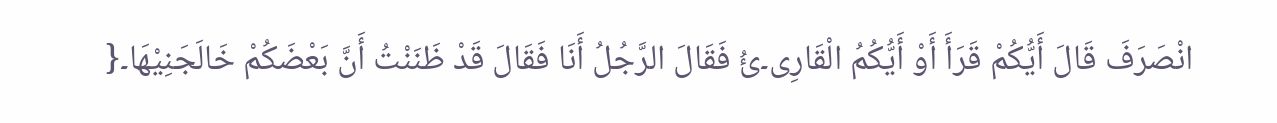انْصَرَفَ قَالَ أَيُّكُمْ قَرَأَ أَوْ أَيُّكُمُ الْقَارِی۔ئُ فَقَالَ الرَّجُلُ أَنَا فَقَالَ قَدْ ظَنَنْتُ أَنَّ بَعْضَكُمْ خَالَجَنِيْهَا۔{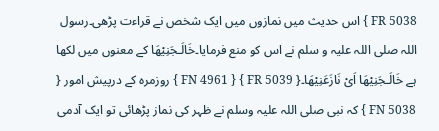FR 5038 } اس حدیث میں نمازوں میں ایک شخص نے قراءت پڑھی۔رسول اللہ صلی اللہ علیہ و سلم نے اس کو منع فرمایا۔خَالَـجَنِیْھَا کے معنوں میں لکھا ہے خَالَـجَنِیْھَا اَیْ نَازَعَنِیْھَا۔{ FR 5039 } { FN 4961 } روزمرہ کے درپیش امور { FN 5038 } کہ نبی صلی اللہ علیہ وسلم نے ظہر کی نماز پڑھائی تو ایک آدمی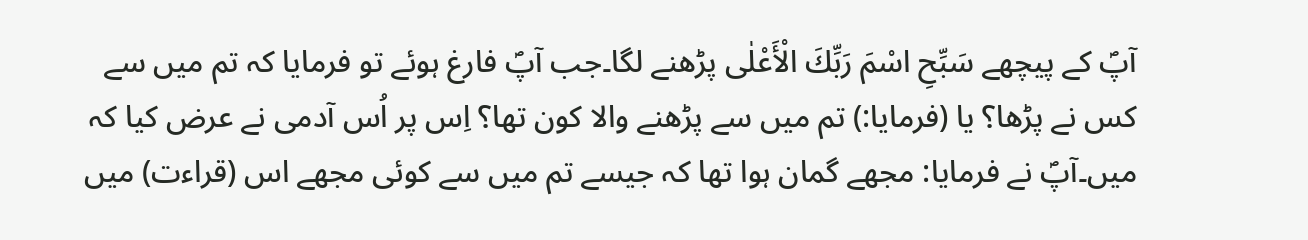آپؐ کے پیچھے سَبِّحِ اسْمَ رَبِّكَ الْأَعْلٰى پڑھنے لگا۔جب آپؐ فارغ ہوئے تو فرمایا کہ تم میں سے کس نے پڑھا؟ یا (فرمایا:) تم میں سے پڑھنے والا کون تھا؟ اِس پر اُس آدمی نے عرض کیا کہ میں۔آپؐ نے فرمایا: مجھے گمان ہوا تھا کہ جیسے تم میں سے کوئی مجھے اس (قراءت) میں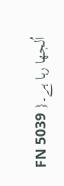اُلجھا رہا ہے۔{ FN 5039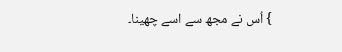} اُس نے مجھ سے اسے چھینا۔